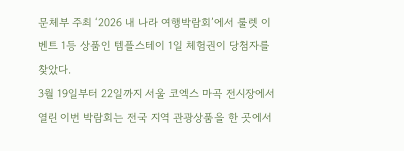문체부 주최 ‘2026 내 나라 여행박람회’에서 룰렛 이벤트 1등 상품인 템플스테이 1일 체험권이 당첨자를 찾았다.
3월 19일부터 22일까지 서울 코엑스 마곡 전시장에서
열린 이번 박람회는 전국 지역 관광상품을 한 곳에서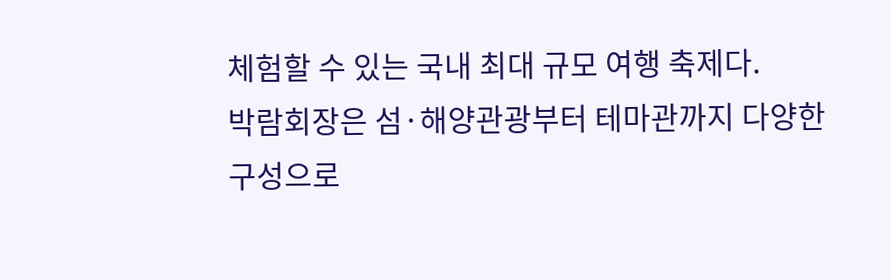체험할 수 있는 국내 최대 규모 여행 축제다.
박람회장은 섬·해양관광부터 테마관까지 다양한 구성으로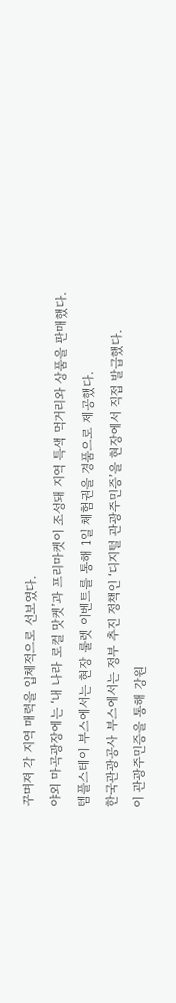꾸며져 각 지역 매력을 입체적으로 선보였다.
야외 마곡광장에는 ‘내 나라 로컬 맛켓’과 프리마켓이 조성돼 지역 특색 먹거리와 상품을 판매했다.
템플스테이 부스에서는 현장 룰렛 이벤트를 통해 1일 체험권을 경품으로 제공했다.
한국관광공사 부스에서는 정부 추진 정책인 ‘디지털 관광주민증’을 현장에서 직접 발급했다.
이 관광주민증을 통해 강원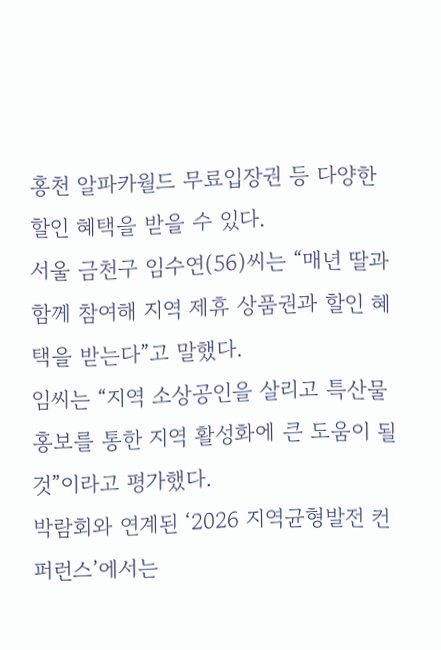홍천 알파카월드 무료입장권 등 다양한 할인 혜택을 받을 수 있다.
서울 금천구 임수연(56)씨는 “매년 딸과 함께 참여해 지역 제휴 상품권과 할인 혜택을 받는다”고 말했다.
임씨는 “지역 소상공인을 살리고 특산물 홍보를 통한 지역 활성화에 큰 도움이 될 것”이라고 평가했다.
박람회와 연계된 ‘2026 지역균형발전 컨퍼런스’에서는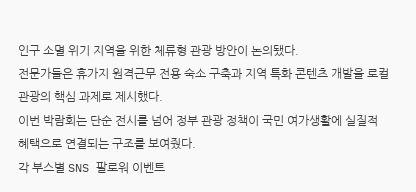인구 소멸 위기 지역을 위한 체류형 관광 방안이 논의됐다.
전문가들은 휴가지 원격근무 전용 숙소 구축과 지역 특화 콘텐츠 개발을 로컬 관광의 핵심 과제로 제시했다.
이번 박람회는 단순 전시를 넘어 정부 관광 정책이 국민 여가생활에 실질적 혜택으로 연결되는 구조를 보여줬다.
각 부스별 SNS 팔로워 이벤트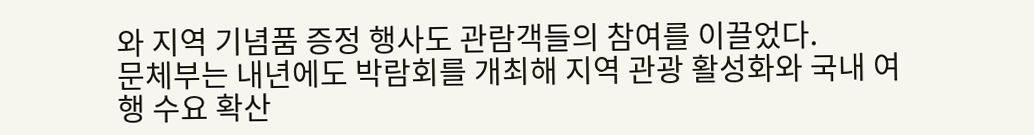와 지역 기념품 증정 행사도 관람객들의 참여를 이끌었다.
문체부는 내년에도 박람회를 개최해 지역 관광 활성화와 국내 여행 수요 확산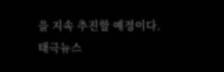을 지속 추진할 예정이다.
태극뉴스